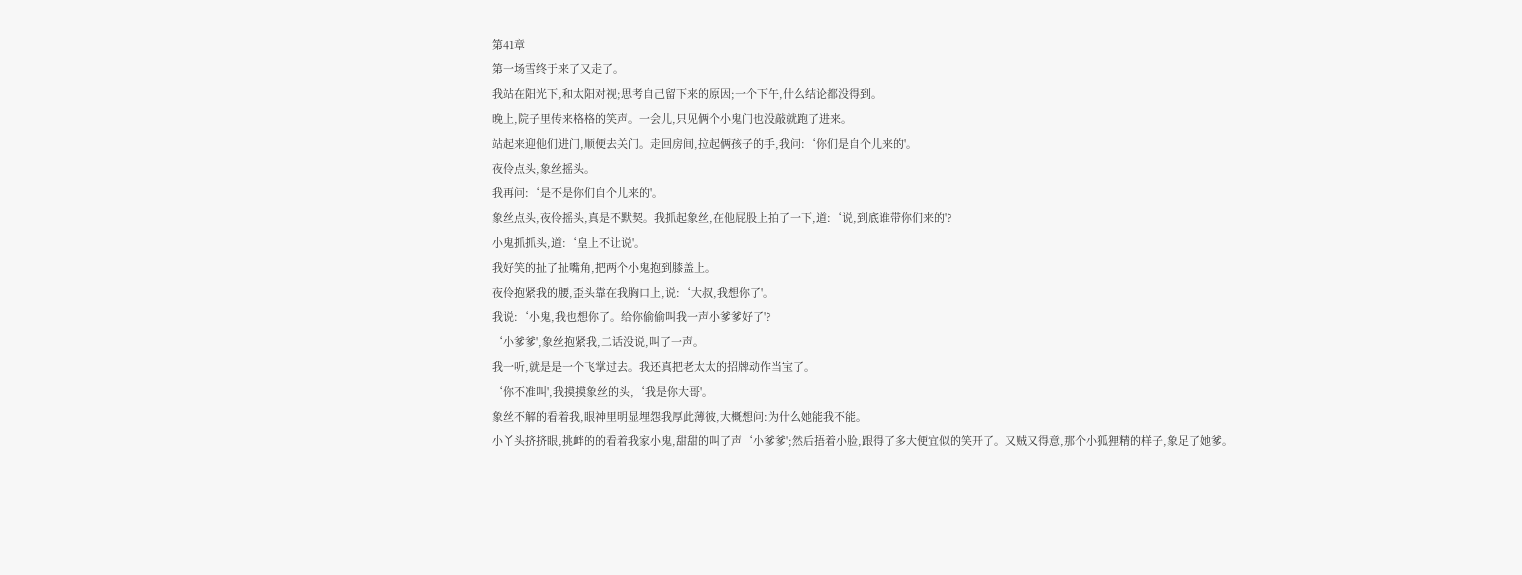第41章
第一场雪终于来了又走了。
我站在阳光下,和太阳对视;思考自己留下来的原因;一个下午,什么结论都没得到。
晚上,院子里传来格格的笑声。一会儿,只见俩个小鬼门也没敲就跑了进来。
站起来迎他们进门,顺便去关门。走回房间,拉起俩孩子的手,我问:‘你们是自个儿来的'。
夜伶点头,象丝摇头。
我再问:‘是不是你们自个儿来的'。
象丝点头,夜伶摇头,真是不默契。我抓起象丝,在他屁股上拍了一下,道:‘说,到底谁带你们来的'?
小鬼抓抓头,道:‘皇上不让说'。
我好笑的扯了扯嘴角,把两个小鬼抱到膝盖上。
夜伶抱紧我的腰,歪头靠在我胸口上,说:‘大叔,我想你了'。
我说:‘小鬼,我也想你了。给你偷偷叫我一声小爹爹好了'?
‘小爹爹',象丝抱紧我,二话没说,叫了一声。
我一听,就是是一个飞掌过去。我还真把老太太的招牌动作当宝了。
‘你不准叫',我摸摸象丝的头,‘我是你大哥'。
象丝不解的看着我,眼神里明显埋怨我厚此薄彼,大概想问:为什么她能我不能。
小丫头挤挤眼,挑衅的的看着我家小鬼,甜甜的叫了声‘小爹爹';然后捂着小脸,跟得了多大便宜似的笑开了。又贼又得意,那个小狐狸精的样子,象足了她爹。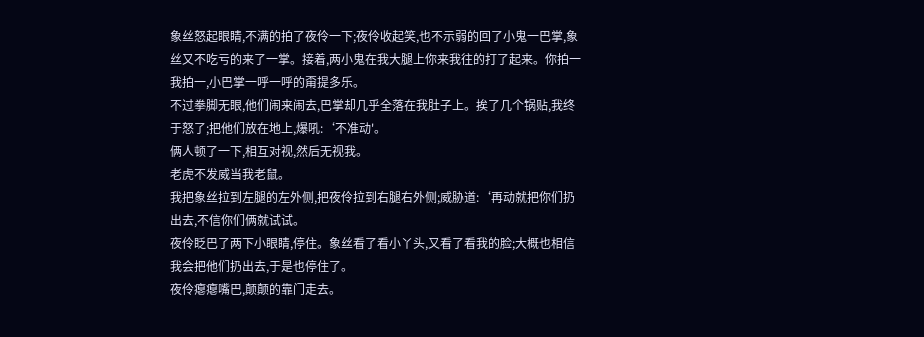象丝怒起眼睛,不满的拍了夜伶一下;夜伶收起笑,也不示弱的回了小鬼一巴掌,象丝又不吃亏的来了一掌。接着,两小鬼在我大腿上你来我往的打了起来。你拍一我拍一,小巴掌一呼一呼的甭提多乐。
不过拳脚无眼,他们闹来闹去,巴掌却几乎全落在我肚子上。挨了几个锅贴,我终于怒了;把他们放在地上,爆吼:‘不准动'。
俩人顿了一下,相互对视,然后无视我。
老虎不发威当我老鼠。
我把象丝拉到左腿的左外侧,把夜伶拉到右腿右外侧;威胁道:‘再动就把你们扔出去,不信你们俩就试试。
夜伶眨巴了两下小眼睛,停住。象丝看了看小丫头,又看了看我的脸;大概也相信我会把他们扔出去,于是也停住了。
夜伶瘪瘪嘴巴,颠颠的靠门走去。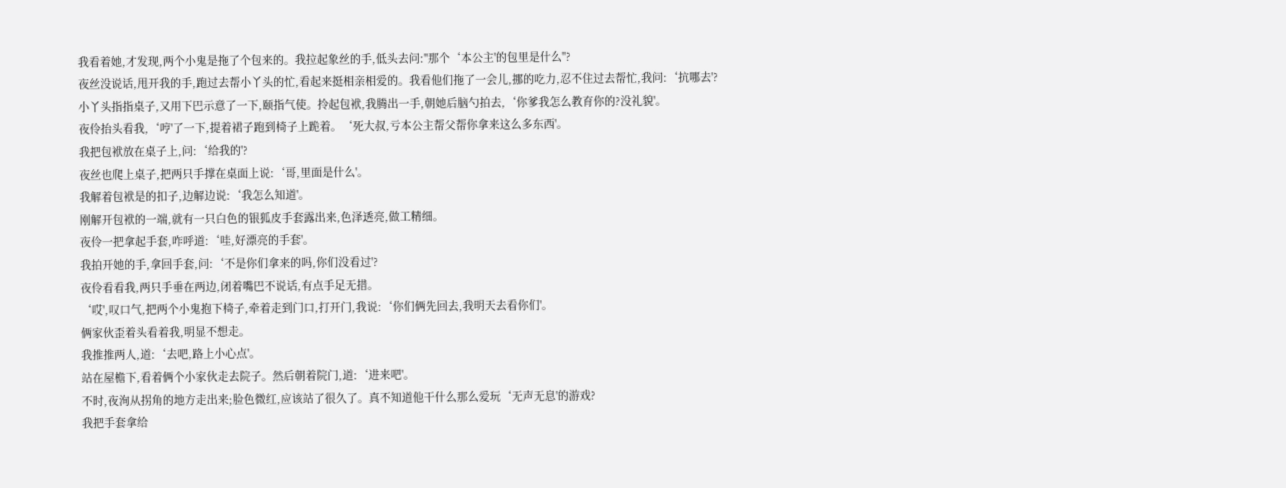我看着她,才发现,两个小鬼是拖了个包来的。我拉起象丝的手,低头去问:"那个‘本公主'的包里是什么"?
夜丝没说话,甩开我的手,跑过去帮小丫头的忙,看起来挺相亲相爱的。我看他们拖了一会儿,挪的吃力,忍不住过去帮忙,我问:‘抗哪去'?
小丫头指指桌子,又用下巴示意了一下,颐指气使。拎起包袱,我腾出一手,朝她后脑勺拍去,‘你爹我怎么教育你的?没礼貌'。
夜伶抬头看我,‘哼'了一下,提着裙子跑到椅子上跪着。‘死大叔,亏本公主帮父帮你拿来这么多东西'。
我把包袱放在桌子上,问:‘给我的'?
夜丝也爬上桌子,把两只手撑在桌面上说:‘哥,里面是什么'。
我解着包袱是的扣子,边解边说:‘我怎么知道'。
刚解开包袱的一端,就有一只白色的银狐皮手套露出来,色泽透亮,做工精细。
夜伶一把拿起手套,咋呼道:‘哇,好漂亮的手套'。
我拍开她的手,拿回手套,问:‘不是你们拿来的吗,你们没看过'?
夜伶看看我,两只手垂在两边,闭着嘴巴不说话,有点手足无措。
‘哎',叹口气,把两个小鬼抱下椅子,牵着走到门口,打开门,我说:‘你们俩先回去,我明天去看你们'。
俩家伙歪着头看着我,明显不想走。
我推推两人,道:‘去吧,路上小心点'。
站在屋檐下,看着俩个小家伙走去院子。然后朝着院门,道:‘进来吧'。
不时,夜洵从拐角的地方走出来;脸色微红,应该站了很久了。真不知道他干什么那么爱玩‘无声无息'的游戏?
我把手套拿给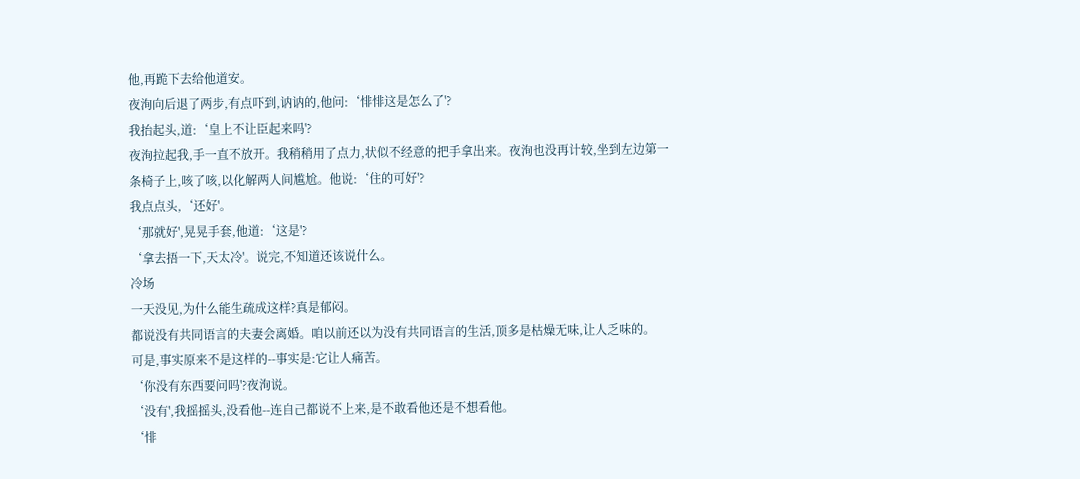他,再跪下去给他道安。
夜洵向后退了两步,有点吓到,讷讷的,他问:‘悱悱这是怎么了'?
我抬起头,道:‘皇上不让臣起来吗'?
夜洵拉起我,手一直不放开。我稍稍用了点力,状似不经意的把手拿出来。夜洵也没再计较,坐到左边第一条椅子上,咳了咳,以化解两人间尴尬。他说:‘住的可好'?
我点点头,‘还好'。
‘那就好',晃晃手套,他道:‘这是'?
‘拿去捂一下,天太冷'。说完,不知道还该说什么。
冷场
一天没见,为什么能生疏成这样?真是郁闷。
都说没有共同语言的夫妻会离婚。咱以前还以为没有共同语言的生活,顶多是枯燥无味,让人乏味的。
可是,事实原来不是这样的--事实是:它让人痛苦。
‘你没有东西要问吗'?夜洵说。
‘没有',我摇摇头,没看他--连自己都说不上来,是不敢看他还是不想看他。
‘悱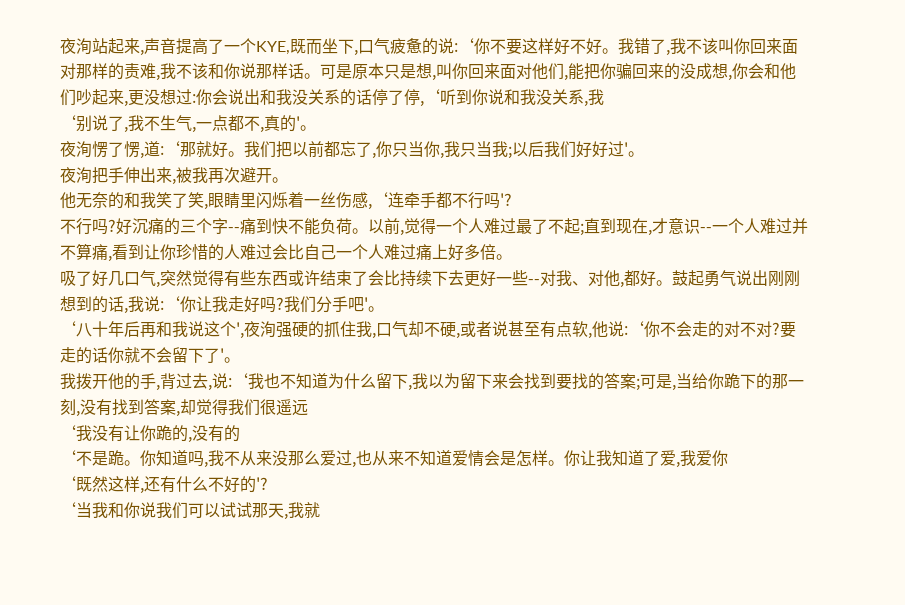夜洵站起来,声音提高了一个KYE,既而坐下,口气疲惫的说:‘你不要这样好不好。我错了,我不该叫你回来面对那样的责难,我不该和你说那样话。可是原本只是想,叫你回来面对他们,能把你骗回来的没成想,你会和他们吵起来,更没想过:你会说出和我没关系的话停了停,‘听到你说和我没关系,我
‘别说了,我不生气,一点都不,真的'。
夜洵愣了愣,道:‘那就好。我们把以前都忘了,你只当你,我只当我;以后我们好好过'。
夜洵把手伸出来,被我再次避开。
他无奈的和我笑了笑,眼睛里闪烁着一丝伤感,‘连牵手都不行吗'?
不行吗?好沉痛的三个字--痛到快不能负荷。以前,觉得一个人难过最了不起;直到现在,才意识--一个人难过并不算痛,看到让你珍惜的人难过会比自己一个人难过痛上好多倍。
吸了好几口气,突然觉得有些东西或许结束了会比持续下去更好一些--对我、对他,都好。鼓起勇气说出刚刚想到的话,我说:‘你让我走好吗?我们分手吧'。
‘八十年后再和我说这个',夜洵强硬的抓住我,口气却不硬,或者说甚至有点软,他说:‘你不会走的对不对?要走的话你就不会留下了'。
我拨开他的手,背过去,说:‘我也不知道为什么留下,我以为留下来会找到要找的答案;可是,当给你跪下的那一刻,没有找到答案,却觉得我们很遥远
‘我没有让你跪的,没有的
‘不是跪。你知道吗,我不从来没那么爱过,也从来不知道爱情会是怎样。你让我知道了爱,我爱你
‘既然这样,还有什么不好的'?
‘当我和你说我们可以试试那天,我就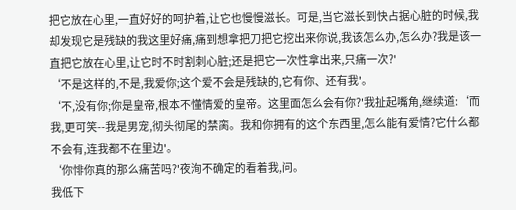把它放在心里,一直好好的呵护着,让它也慢慢滋长。可是,当它滋长到快占据心脏的时候,我却发现它是残缺的我这里好痛,痛到想拿把刀把它挖出来你说,我该怎么办,怎么办?我是该一直把它放在心里,让它时不时割刺心脏;还是把它一次性拿出来,只痛一次?'
‘不是这样的,不是,我爱你;这个爱不会是残缺的,它有你、还有我'。
‘不,没有你;你是皇帝,根本不懂情爱的皇帝。这里面怎么会有你?'我扯起嘴角,继续道:‘而我,更可笑--我是男宠,彻头彻尾的禁脔。我和你拥有的这个东西里,怎么能有爱情?它什么都不会有,连我都不在里边'。
‘你悱你真的那么痛苦吗?'夜洵不确定的看着我,问。
我低下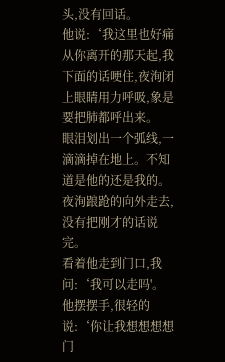头,没有回话。
他说:‘我这里也好痛从你离开的那天起,我下面的话哽住,夜洵闭上眼睛用力呼吸,象是要把肺都呼出来。
眼泪划出一个弧线,一滴滴掉在地上。不知道是他的还是我的。
夜洵踉跄的向外走去,没有把刚才的话说完。
看着他走到门口,我问:‘我可以走吗'。
他摆摆手,很轻的说:‘你让我想想想想
门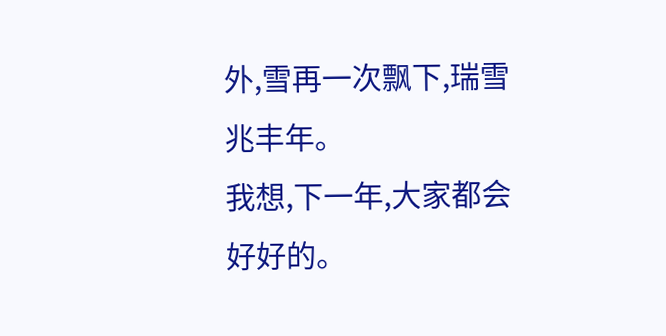外,雪再一次飘下,瑞雪兆丰年。
我想,下一年,大家都会好好的。